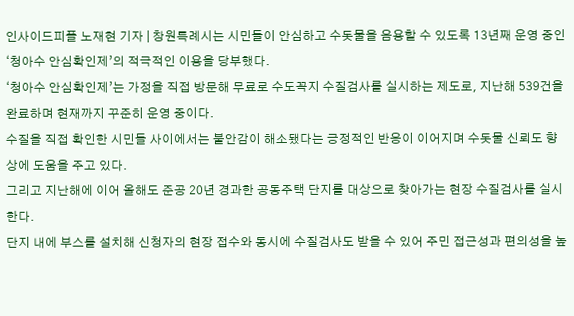인사이드피플 노재현 기자 | 창원특례시는 시민들이 안심하고 수돗물을 음용할 수 있도록 13년째 운영 중인 ‘청아수 안심확인제’의 적극적인 이용을 당부했다.
‘청아수 안심확인제’는 가정을 직접 방문해 무료로 수도꼭지 수질검사를 실시하는 제도로, 지난해 539건을 완료하며 현재까지 꾸준히 운영 중이다.
수질을 직접 확인한 시민들 사이에서는 불안감이 해소됐다는 긍정적인 반응이 이어지며 수돗물 신뢰도 향상에 도움을 주고 있다.
그리고 지난해에 이어 올해도 준공 20년 경과한 공동주택 단지를 대상으로 찾아가는 현장 수질검사를 실시한다.
단지 내에 부스를 설치해 신청자의 현장 접수와 동시에 수질검사도 받을 수 있어 주민 접근성과 편의성을 높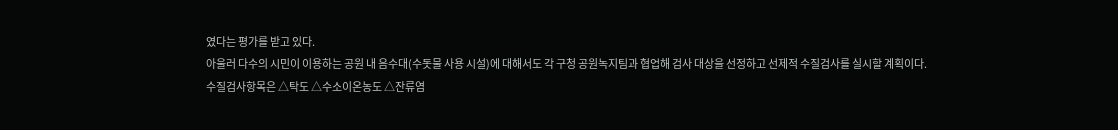였다는 평가를 받고 있다.
아울러 다수의 시민이 이용하는 공원 내 음수대(수돗물 사용 시설)에 대해서도 각 구청 공원녹지팀과 협업해 검사 대상을 선정하고 선제적 수질검사를 실시할 계획이다.
수질검사항목은 △탁도 △수소이온농도 △잔류염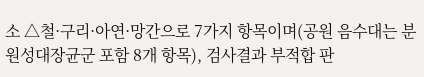소 △철·구리·아연·망간으로 7가지 항목이며(공원 음수대는 분원성대장균군 포함 8개 항목), 검사결과 부적합 판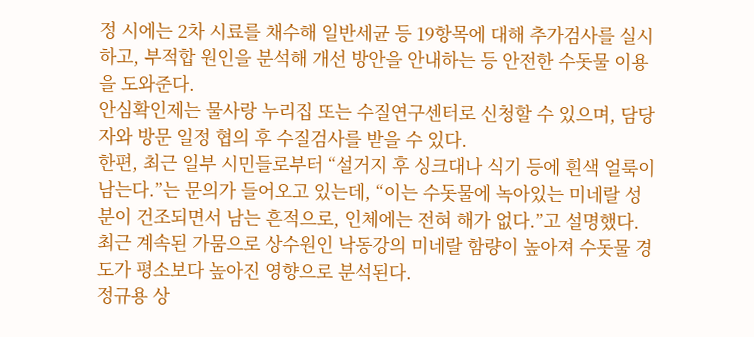정 시에는 2차 시료를 채수해 일반세균 등 19항목에 대해 추가검사를 실시하고, 부적합 원인을 분석해 개선 방안을 안내하는 등 안전한 수돗물 이용을 도와준다.
안심확인제는 물사랑 누리집 또는 수질연구센터로 신청할 수 있으며, 담당자와 방문 일정 협의 후 수질검사를 받을 수 있다.
한편, 최근 일부 시민들로부터 “설거지 후 싱크대나 식기 등에 흰색 얼룩이 남는다.”는 문의가 들어오고 있는데, “이는 수돗물에 녹아있는 미네랄 성분이 건조되면서 남는 흔적으로, 인체에는 전혀 해가 없다.”고 설명했다.
최근 계속된 가뭄으로 상수원인 낙동강의 미네랄 함량이 높아져 수돗물 경도가 평소보다 높아진 영향으로 분석된다.
정규용 상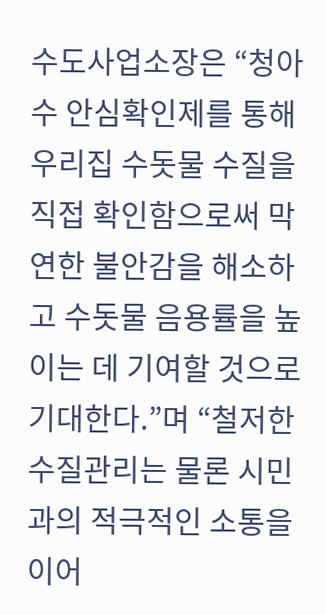수도사업소장은 “청아수 안심확인제를 통해 우리집 수돗물 수질을 직접 확인함으로써 막연한 불안감을 해소하고 수돗물 음용률을 높이는 데 기여할 것으로 기대한다.”며 “철저한 수질관리는 물론 시민과의 적극적인 소통을 이어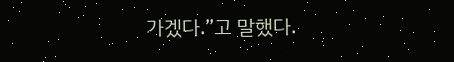가겠다.”고 말했다.